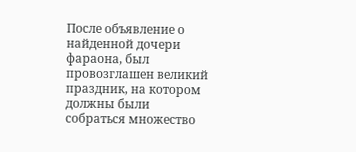После объявление о найденной дочери фараона, был провозглашен великий праздник, на котором должны были собраться множество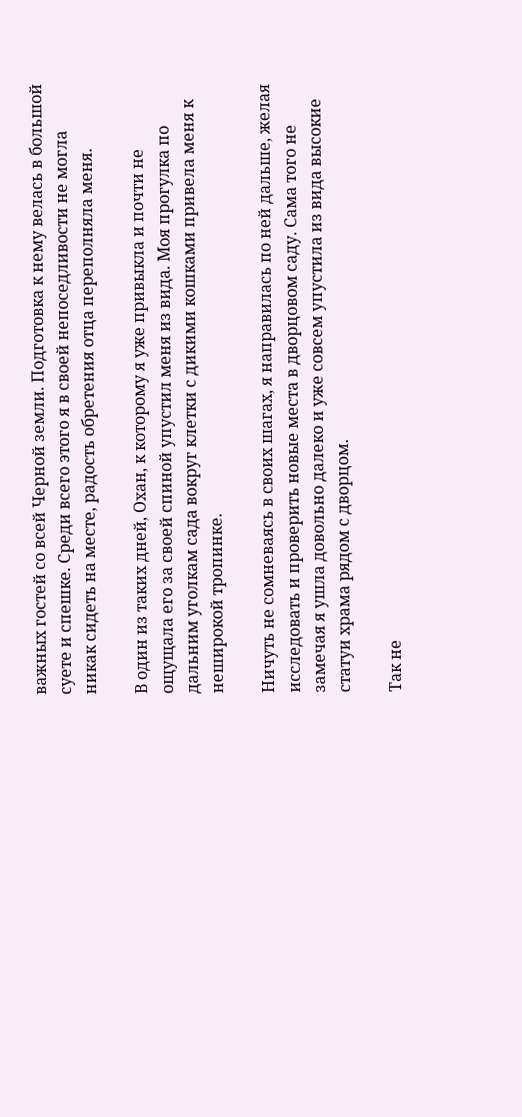важных гостей со всей Черной земли. Подготовка к нему велась в большой суете и спешке. Среди всего этого я в своей непоседливости не могла никак сидеть на месте, радость обретения отца переполняла меня.

В один из таких дней, Охан, к которому я уже привыкла и почти не ощущала его за своей спиной упустил меня из вида. Моя прогулка по дальним уголкам сада вокруг клетки с дикими кошками привела меня к неширокой тропинке.

Ничуть не сомневаясь в своих шагах, я направилась по ней дальше, желая исследовать и проверить новые места в дворцовом саду. Сама того не замечая я ушла довольно далеко и уже совсем упустила из вида высокие статуи храма рядом с дворцом.

Так не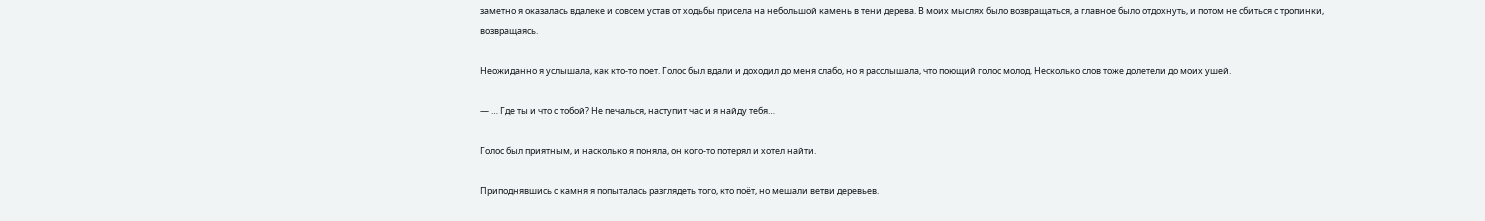заметно я оказалась вдалеке и совсем устав от ходьбы присела на небольшой камень в тени дерева. В моих мыслях было возвращаться, а главное было отдохнуть, и потом не сбиться с тропинки, возвращаясь.

Неожиданно я услышала, как кто-то поет. Голос был вдали и доходил до меня слабо, но я расслышала, что поющий голос молод. Несколько слов тоже долетели до моих ушей.

— … Где ты и что с тобой? Не печалься, наступит час и я найду тебя…

Голос был приятным, и насколько я поняла, он кого-то потерял и хотел найти.

Приподнявшись с камня я попыталась разглядеть того, кто поёт, но мешали ветви деревьев.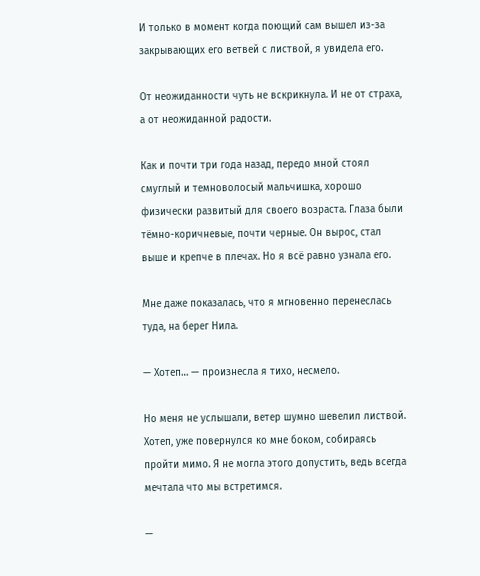И только в момент когда поющий сам вышел из-за закрывающих его ветвей с листвой, я увидела его.

От неожиданности чуть не вскрикнула. И не от страха, а от неожиданной радости.

Как и почти три года назад, передо мной стоял смуглый и темноволосый мальчишка, хорошо физически развитый для своего возраста. Глаза были тёмно-коричневые, почти черные. Он вырос, стал выше и крепче в плечах. Но я всё равно узнала его.

Мне даже показалась, что я мгновенно перенеслась туда, на берег Нила.

— Хотеп… — произнесла я тихо, несмело.

Но меня не услышали, ветер шумно шевелил листвой. Хотеп, уже повернулся ко мне боком, собираясь пройти мимо. Я не могла этого допустить, ведь всегда мечтала что мы встретимся.

—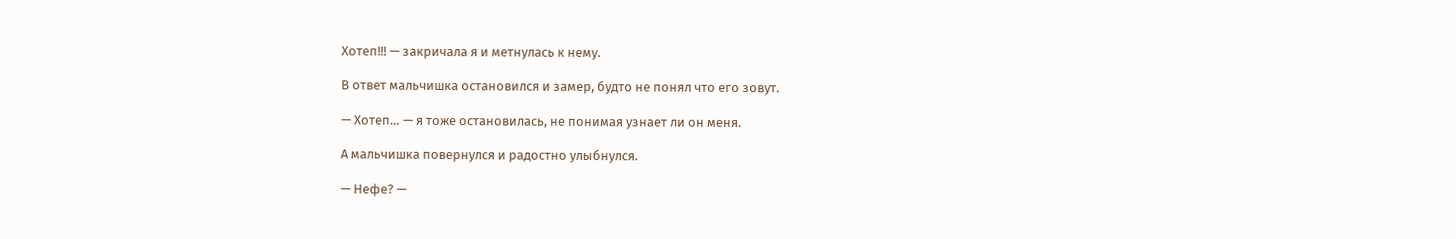Хотеп!!! — закричала я и метнулась к нему.

В ответ мальчишка остановился и замер, будто не понял что его зовут.

— Хотеп… — я тоже остановилась, не понимая узнает ли он меня.

А мальчишка повернулся и радостно улыбнулся.

— Нефе? —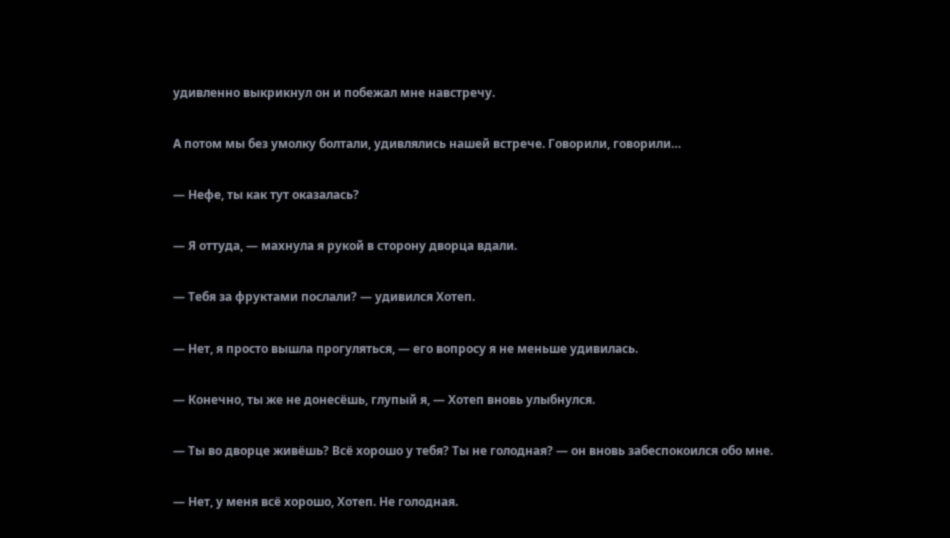удивленно выкрикнул он и побежал мне навстречу.

А потом мы без умолку болтали, удивлялись нашей встрече. Говорили, говорили…

— Нефе, ты как тут оказалась?

— Я оттуда, — махнула я рукой в сторону дворца вдали.

— Тебя за фруктами послали? — удивился Хотеп.

— Нет, я просто вышла прогуляться, — его вопросу я не меньше удивилась.

— Конечно, ты же не донесёшь, глупый я, — Хотеп вновь улыбнулся.

— Ты во дворце живёшь? Всё хорошо у тебя? Ты не голодная? — он вновь забеспокоился обо мне.

— Нет, у меня всё хорошо, Хотеп. Не голодная.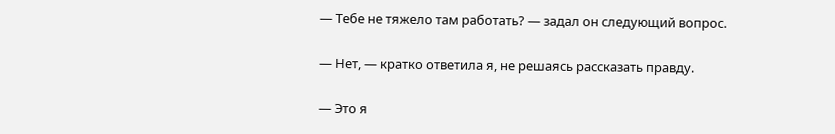— Тебе не тяжело там работать? — задал он следующий вопрос.

— Нет, — кратко ответила я, не решаясь рассказать правду.

— Это я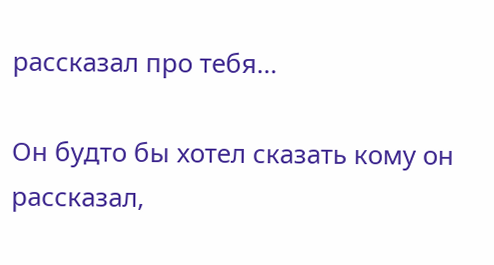рассказал про тебя…

Он будто бы хотел сказать кому он рассказал,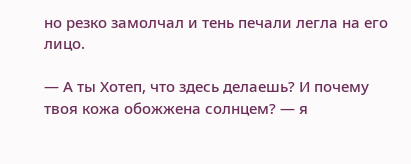но резко замолчал и тень печали легла на его лицо.

— А ты Хотеп, что здесь делаешь? И почему твоя кожа обожжена солнцем? — я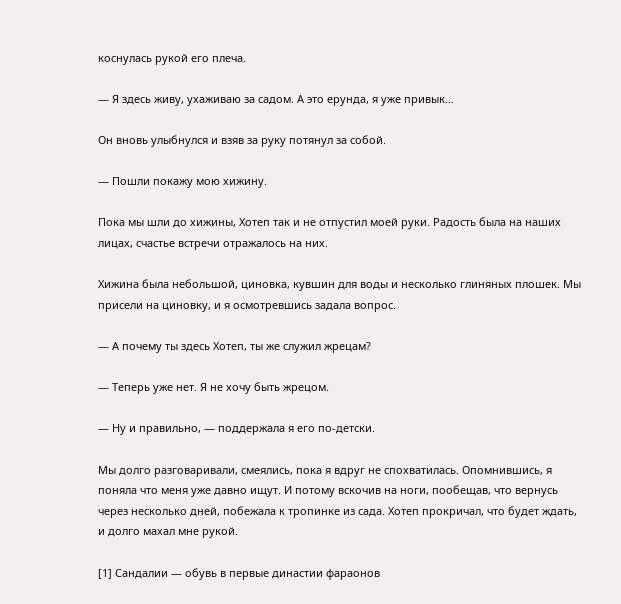коснулась рукой его плеча.

— Я здесь живу, ухаживаю за садом. А это ерунда, я уже привык…

Он вновь улыбнулся и взяв за руку потянул за собой.

— Пошли покажу мою хижину.

Пока мы шли до хижины, Хотеп так и не отпустил моей руки. Радость была на наших лицах, счастье встречи отражалось на них.

Хижина была небольшой, циновка, кувшин для воды и несколько глиняных плошек. Мы присели на циновку, и я осмотревшись задала вопрос.

— А почему ты здесь Хотеп, ты же служил жрецам?

— Теперь уже нет. Я не хочу быть жрецом.

— Ну и правильно, — поддержала я его по-детски.

Мы долго разговаривали, смеялись, пока я вдруг не спохватилась. Опомнившись, я поняла что меня уже давно ищут. И потому вскочив на ноги, пообещав, что вернусь через несколько дней, побежала к тропинке из сада. Хотеп прокричал, что будет ждать, и долго махал мне рукой.

[1] Сандалии — обувь в первые династии фараонов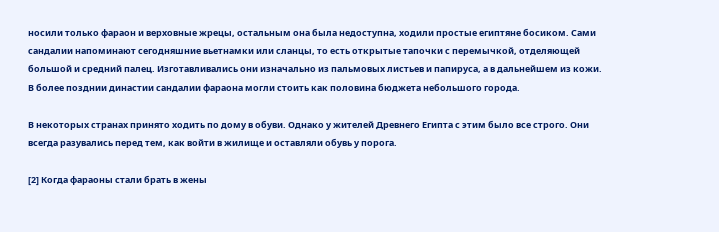носили только фараон и верховные жрецы, остальным она была недоступна, ходили простые египтяне босиком. Сами сандалии напоминают сегодняшние вьетнамки или сланцы, то есть открытые тапочки с перемычкой, отделяющей большой и средний палец. Изготавливались они изначально из пальмовых листьев и папируса, а в дальнейшем из кожи. В более позднии династии сандалии фараона могли стоить как половина бюджета небольшого города.

В некоторых странах принято ходить по дому в обуви. Однако у жителей Древнего Египта с этим было все строго. Они всегда разувались перед тем, как войти в жилище и оставляли обувь у порога.

[2] Когда фараоны стали брать в жены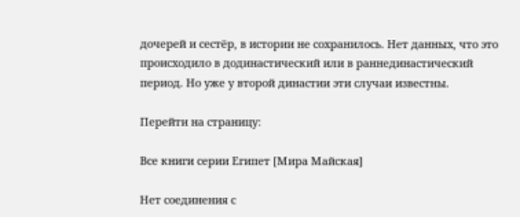дочерей и сестёр, в истории не сохранилось. Нет данных, что это происходило в додинастический или в раннединастический период. Но уже у второй династии эти случаи известны.

Перейти на страницу:

Все книги серии Египет [Мира Майская]

Нет соединения с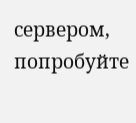сервером, попробуйте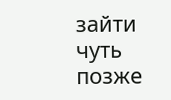зайти чуть позже